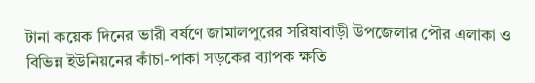টানা কয়েক দিনের ভারী বর্ষণে জামালপুরের সরিষাবাড়ী উপজেলার পৌর এলাকা ও বিভিন্ন ইউনিয়নের কাঁচা-পাকা সড়কের ব্যাপক ক্ষতি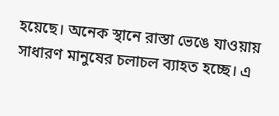হয়েছে। অনেক স্থানে রাস্তা ভেঙে যাওয়ায় সাধারণ মানুষের চলাচল ব্যাহত হচ্ছে। এ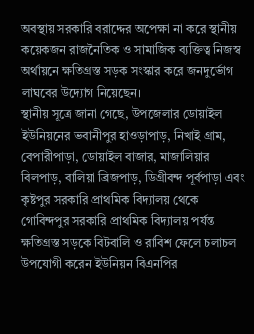অবস্থায় সরকারি বরাদ্দের অপেক্ষা না করে স্থানীয় কয়েকজন রাজনৈতিক ও সামাজিক ব্যক্তিত্ব নিজস্ব অর্থায়নে ক্ষতিগ্রস্ত সড়ক সংস্কার করে জনদুর্ভোগ লাঘবের উদ্যোগ নিয়েছেন।
স্থানীয় সূত্রে জানা গেছে, উপজেলার ডোয়াইল ইউনিয়নের ভবানীপুর হাওড়াপাড়, নিখাই গ্রাম, বেপারীপাড়া, ডোয়াইল বাজার, মাজালিয়ার বিলপাড়, বালিয়া ব্রিজপাড়, ডিগ্রীবন্দ পূর্বপাড়া এবং কৃষ্টপুর সরকারি প্রাথমিক বিদ্যালয় থেকে গোবিন্দপুর সরকারি প্রাথমিক বিদ্যালয় পর্যন্ত ক্ষতিগ্রস্ত সড়কে বিটবালি ও রাবিশ ফেলে চলাচল উপযোগী করেন ইউনিয়ন বিএনপির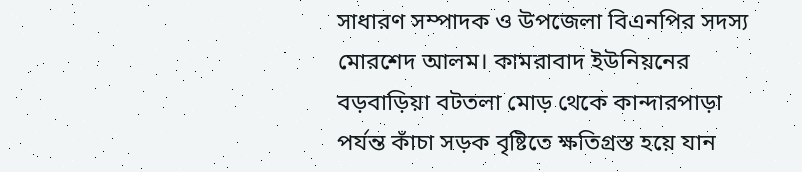সাধারণ সম্পাদক ও উপজেলা বিএনপির সদস্য মোরশেদ আলম। কামরাবাদ ইউনিয়নের বড়বাড়িয়া বটতলা মোড় থেকে কান্দারপাড়া পর্যন্ত কাঁচা সড়ক বৃষ্টিতে ক্ষতিগ্রস্ত হয়ে যান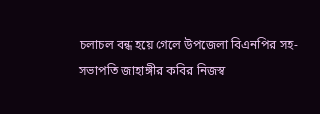চলাচল বন্ধ হয়ে গেলে উপজেলা বিএনপির সহ-সভাপতি জাহাঙ্গীর কবির নিজস্ব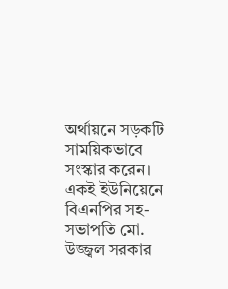অর্থায়নে সড়কটি সাময়িকভাবে সংস্কার করেন। একই ইউনিয়েনে বিএনপির সহ-সভাপতি মো. উজ্জ্বল সরকার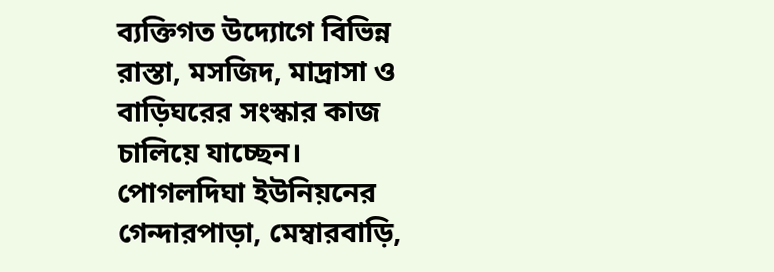ব্যক্তিগত উদ্যোগে বিভিন্ন রাস্তা, মসজিদ, মাদ্রাসা ও বাড়িঘরের সংস্কার কাজ চালিয়ে যাচ্ছেন। পোগলদিঘা ইউনিয়নের গেন্দারপাড়া, মেম্বারবাড়ি,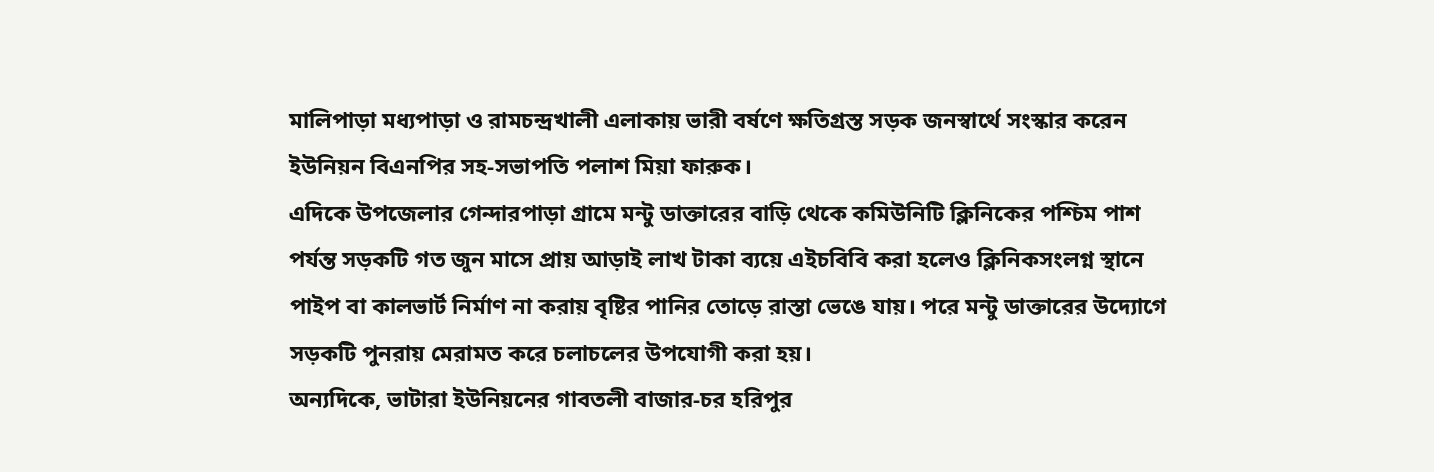মালিপাড়া মধ্যপাড়া ও রামচন্দ্রখালী এলাকায় ভারী বর্ষণে ক্ষতিগ্রস্ত সড়ক জনস্বার্থে সংস্কার করেন ইউনিয়ন বিএনপির সহ-সভাপতি পলাশ মিয়া ফারুক।
এদিকে উপজেলার গেন্দারপাড়া গ্রামে মন্টু ডাক্তারের বাড়ি থেকে কমিউনিটি ক্লিনিকের পশ্চিম পাশ পর্যন্ত সড়কটি গত জুন মাসে প্রায় আড়াই লাখ টাকা ব্যয়ে এইচবিবি করা হলেও ক্লিনিকসংলগ্ন স্থানে পাইপ বা কালভার্ট নির্মাণ না করায় বৃষ্টির পানির তোড়ে রাস্তা ভেঙে যায়। পরে মন্টু ডাক্তারের উদ্যোগে সড়কটি পুনরায় মেরামত করে চলাচলের উপযোগী করা হয়।
অন্যদিকে, ভাটারা ইউনিয়নের গাবতলী বাজার-চর হরিপুর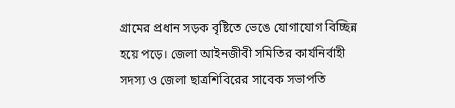গ্রামের প্রধান সড়ক বৃষ্টিতে ভেঙে যোগাযোগ বিচ্ছিন্ন হয়ে পড়ে। জেলা আইনজীবী সমিতির কার্যনির্বাহী সদস্য ও জেলা ছাত্রশিবিরের সাবেক সভাপতি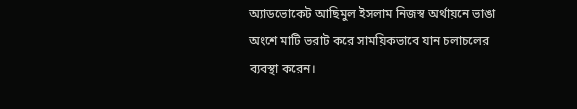অ্যাডভোকেট আছিমুল ইসলাম নিজস্ব অর্থায়নে ভাঙা অংশে মাটি ভরাট করে সাময়িকভাবে যান চলাচলের ব্যবস্থা করেন।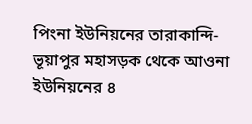পিংনা ইউনিয়নের তারাকান্দি-ভূয়াপুর মহাসড়ক থেকে আওনা ইউনিয়নের ৪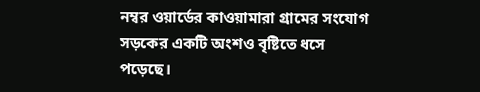নম্বর ওয়ার্ডের কাওয়ামারা গ্রামের সংযোগ সড়কের একটি অংশও বৃষ্টিতে ধসে পড়েছে।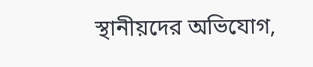স্থানীয়দের অভিযোগ,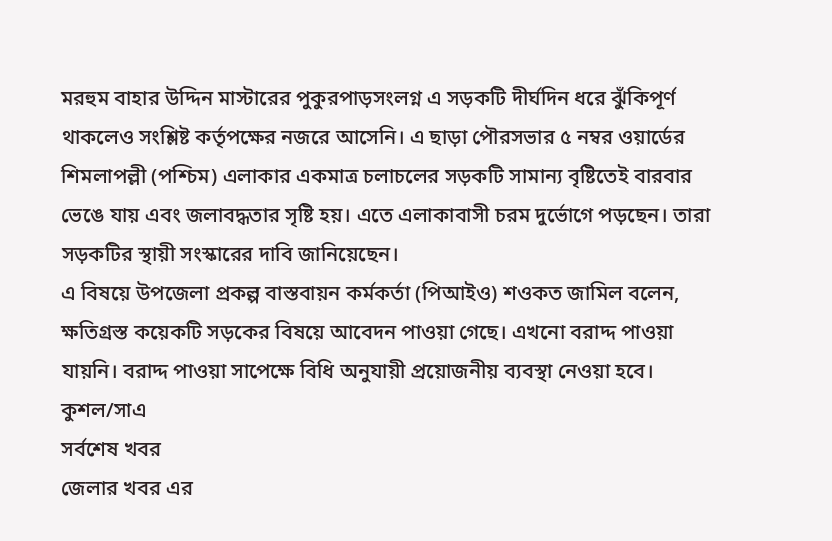মরহুম বাহার উদ্দিন মাস্টারের পুকুরপাড়সংলগ্ন এ সড়কটি দীর্ঘদিন ধরে ঝুঁকিপূর্ণ থাকলেও সংশ্লিষ্ট কর্তৃপক্ষের নজরে আসেনি। এ ছাড়া পৌরসভার ৫ নম্বর ওয়ার্ডের শিমলাপল্লী (পশ্চিম) এলাকার একমাত্র চলাচলের সড়কটি সামান্য বৃষ্টিতেই বারবার ভেঙে যায় এবং জলাবদ্ধতার সৃষ্টি হয়। এতে এলাকাবাসী চরম দুর্ভোগে পড়ছেন। তারা সড়কটির স্থায়ী সংস্কারের দাবি জানিয়েছেন।
এ বিষয়ে উপজেলা প্রকল্প বাস্তবায়ন কর্মকর্তা (পিআইও) শওকত জামিল বলেন, ক্ষতিগ্রস্ত কয়েকটি সড়কের বিষয়ে আবেদন পাওয়া গেছে। এখনো বরাদ্দ পাওয়া যায়নি। বরাদ্দ পাওয়া সাপেক্ষে বিধি অনুযায়ী প্রয়োজনীয় ব্যবস্থা নেওয়া হবে।
কুশল/সাএ
সর্বশেষ খবর
জেলার খবর এর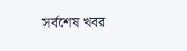সর্বশেষ খবর